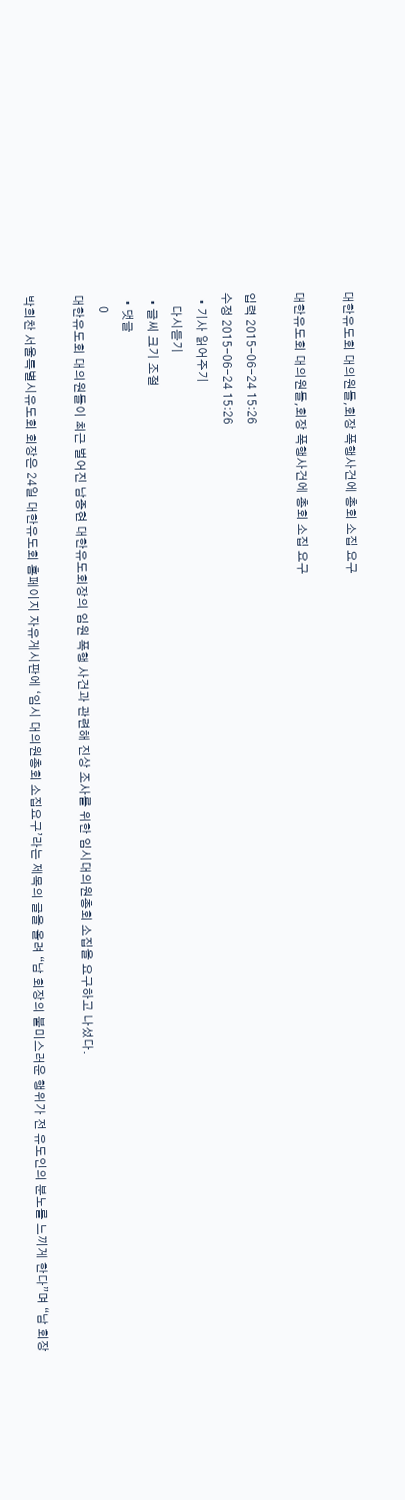대한유도회 대의원들,회장 폭행사건에 총회 소집 요구

대한유도회 대의원들,회장 폭행사건에 총회 소집 요구

입력 2015-06-24 15:26
수정 2015-06-24 15:26
  • 기사 읽어주기
    다시듣기
  • 글씨 크기 조절
  • 댓글
    0
대한유도회 대의원들이 최근 벌어진 남종현 대한유도회장의 임원 폭행 사건과 관련해 진상 조사를 위한 임시대의원총회 소집을 요구하고 나섰다.

박희찬 서울특별시유도회 회장은 24일 대한유도회 홈페이지 자유게시판에 ‘임시 대의원총회 소집요구’라는 제목의 글을 올려 “남 회장의 불미스러운 행위가 전 유도인의 분노를 느끼게 한다”며 “남 회장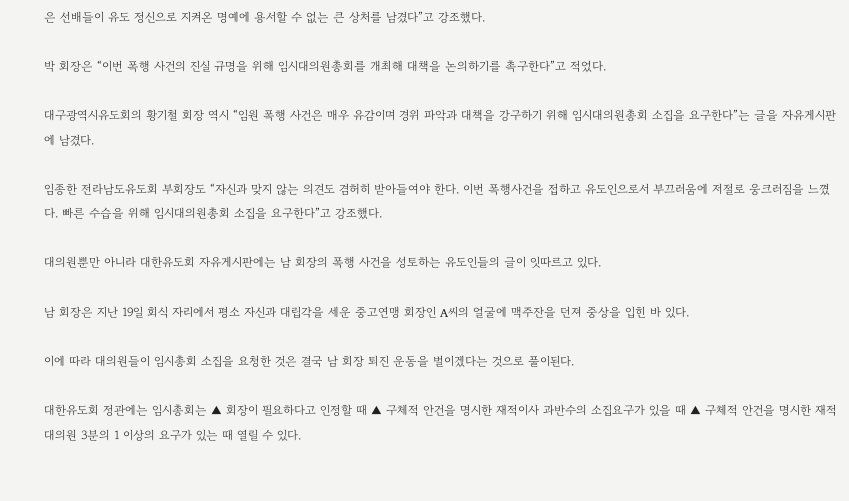은 선배들이 유도 정신으로 지켜온 명예에 용서할 수 없는 큰 상처를 남겼다”고 강조했다.

박 회장은 “이번 폭행 사건의 진실 규명을 위해 임시대의원총회를 개최해 대책을 논의하기를 촉구한다”고 적었다.

대구광역시유도회의 황기철 회장 역시 “임원 폭행 사건은 매우 유감이며 경위 파악과 대책을 강구하기 위해 임시대의원총회 소집을 요구한다”는 글을 자유게시판에 남겼다.

임종한 전라남도유도회 부회장도 “자신과 맞지 않는 의견도 겸허히 받아들여야 한다. 이번 폭행사건을 접하고 유도인으로서 부끄러움에 저절로 웅크러짐을 느꼈다. 빠른 수습을 위해 임시대의원총회 소집을 요구한다”고 강조했다.

대의원뿐만 아니라 대한유도회 자유게시판에는 남 회장의 폭행 사건을 성토하는 유도인들의 글이 잇따르고 있다.

남 회장은 지난 19일 회식 자리에서 평소 자신과 대립각을 세운 중고연맹 회장인 A씨의 얼굴에 맥주잔을 던져 중상을 입힌 바 있다.

이에 따라 대의원들이 임시총회 소집을 요청한 것은 결국 남 회장 퇴진 운동을 벌이겠다는 것으로 풀이된다.

대한유도회 정관에는 임시총회는 ▲ 회장이 필요하다고 인정할 때 ▲ 구체적 안건을 명시한 재적이사 과반수의 소집요구가 있을 때 ▲ 구체적 안건을 명시한 재적대의원 3분의 1 이상의 요구가 있는 때 열릴 수 있다.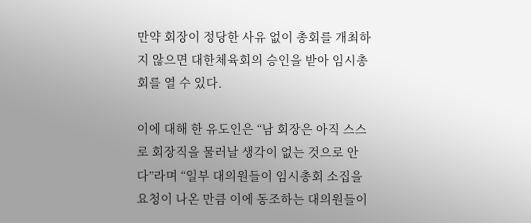만약 회장이 정당한 사유 없이 총회를 개최하지 않으면 대한체육회의 승인을 받아 임시총회를 열 수 있다.

이에 대해 한 유도인은 “남 회장은 아직 스스로 회장직을 물러날 생각이 없는 것으로 안다”라며 “일부 대의원들이 임시총회 소집을 요청이 나온 만큼 이에 동조하는 대의원들이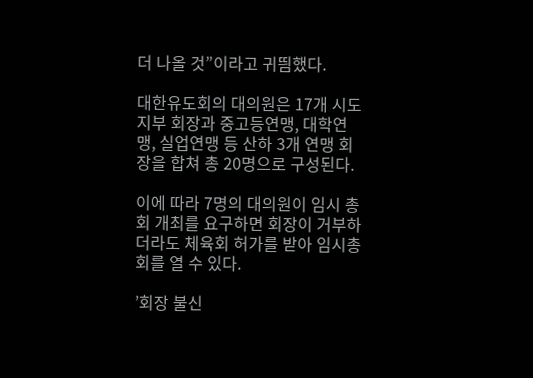더 나올 것”이라고 귀띔했다.

대한유도회의 대의원은 17개 시도지부 회장과 중고등연맹, 대학연맹, 실업연맹 등 산하 3개 연맹 회장을 합쳐 총 20명으로 구성된다.

이에 따라 7명의 대의원이 임시 총회 개최를 요구하면 회장이 거부하더라도 체육회 허가를 받아 임시총회를 열 수 있다.

’회장 불신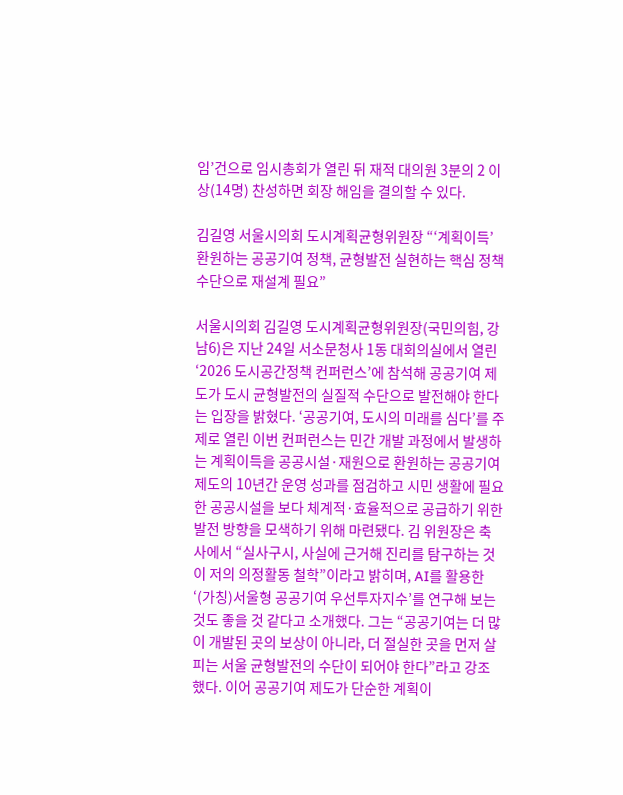임’건으로 임시총회가 열린 뒤 재적 대의원 3분의 2 이상(14명) 찬성하면 회장 해임을 결의할 수 있다.

김길영 서울시의회 도시계획균형위원장 “‘계획이득’ 환원하는 공공기여 정책, 균형발전 실현하는 핵심 정책수단으로 재설계 필요”

서울시의회 김길영 도시계획균형위원장(국민의힘, 강남6)은 지난 24일 서소문청사 1동 대회의실에서 열린 ‘2026 도시공간정책 컨퍼런스’에 참석해 공공기여 제도가 도시 균형발전의 실질적 수단으로 발전해야 한다는 입장을 밝혔다. ‘공공기여, 도시의 미래를 심다’를 주제로 열린 이번 컨퍼런스는 민간 개발 과정에서 발생하는 계획이득을 공공시설·재원으로 환원하는 공공기여 제도의 10년간 운영 성과를 점검하고 시민 생활에 필요한 공공시설을 보다 체계적·효율적으로 공급하기 위한 발전 방향을 모색하기 위해 마련됐다. 김 위원장은 축사에서 “실사구시, 사실에 근거해 진리를 탐구하는 것이 저의 의정활동 철학”이라고 밝히며, AI를 활용한 ‘(가칭)서울형 공공기여 우선투자지수’를 연구해 보는 것도 좋을 것 같다고 소개했다. 그는 “공공기여는 더 많이 개발된 곳의 보상이 아니라, 더 절실한 곳을 먼저 살피는 서울 균형발전의 수단이 되어야 한다”라고 강조했다. 이어 공공기여 제도가 단순한 계획이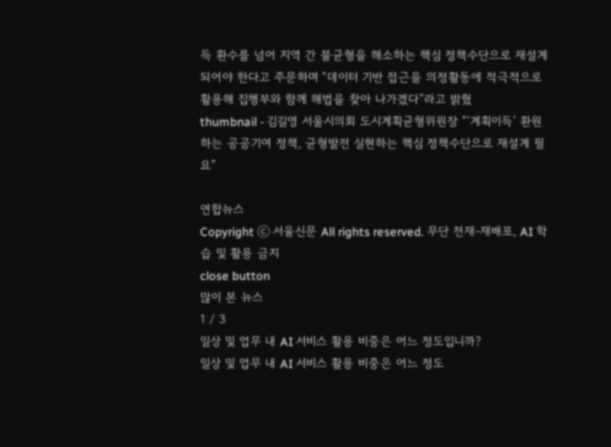득 환수를 넘어 지역 간 불균형을 해소하는 핵심 정책수단으로 재설계되어야 한다고 주문하며 “데이터 기반 접근을 의정활동에 적극적으로 활용해 집행부와 함께 해법을 찾아 나가겠다”라고 밝혔
thumbnail - 김길영 서울시의회 도시계획균형위원장 “‘계획이득’ 환원하는 공공기여 정책, 균형발전 실현하는 핵심 정책수단으로 재설계 필요”

연합뉴스
Copyright ⓒ 서울신문 All rights reserved. 무단 전재-재배포, AI 학습 및 활용 금지
close button
많이 본 뉴스
1 / 3
일상 및 업무 내 AI 서비스 활용 비중은 어느 정도입니까?
일상 및 업무 내 AI 서비스 활용 비중은 어느 정도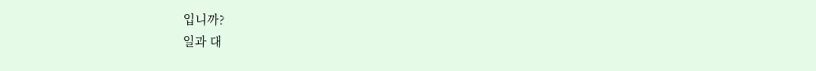입니까?
일과 대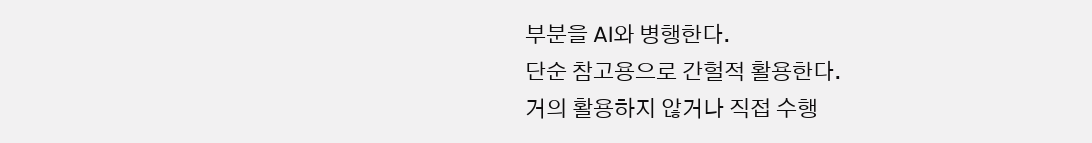부분을 AI와 병행한다.
단순 참고용으로 간헐적 활용한다.
거의 활용하지 않거나 직접 수행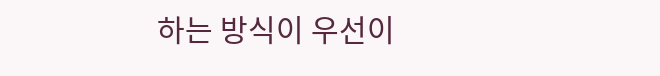하는 방식이 우선이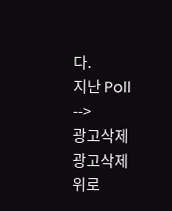다.
지난 Poll
-->
광고삭제
광고삭제
위로